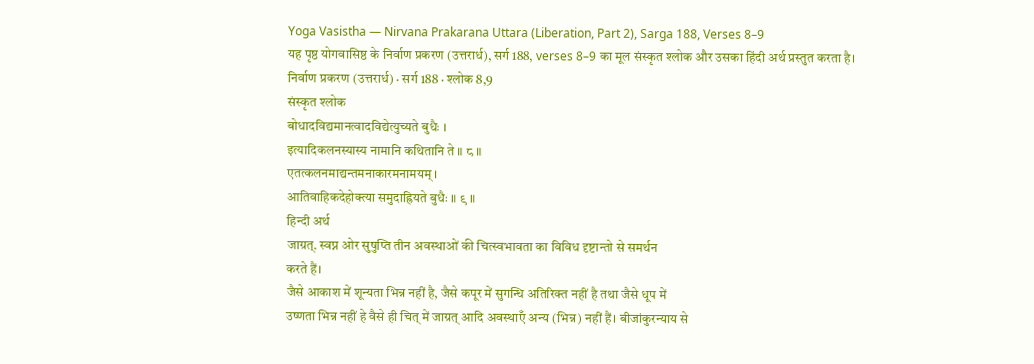Yoga Vasistha — Nirvana Prakarana Uttara (Liberation, Part 2), Sarga 188, Verses 8–9
यह पृष्ठ योगवासिष्ठ के निर्वाण प्रकरण (उत्तरार्ध), सर्ग 188, verses 8–9 का मूल संस्कृत श्लोक और उसका हिंदी अर्थ प्रस्तुत करता है।
निर्वाण प्रकरण (उत्तरार्ध) · सर्ग 188 · श्लोक 8,9
संस्कृत श्लोक
बोधादविद्यमानत्वादविद्येत्युच्यते बुधैः ।
इत्यादिकलनस्यास्य नामानि कथितानि ते ॥ ८ ॥
एतत्कलनमाद्यन्तमनाकारमनामयम् ।
आतिवाहिकदेहोक्त्या समुदाह्रियते बुधैः ॥ ९ ॥
हिन्दी अर्थ
जाग्रत्. स्वप्न ओर सुषुप्ति तीन अवस्थाओं की चित्स्वभावता का विविध दृष्टान्तो से समर्थन
करते हैं।
जैसे आकाश में शून्यता भिन्न नहीं है, जैसे कपूर में सुगन्धि अतिरिक्त नहीं है तथा जैसे धूप में
उष्णता भिन्न नहीं हे वैसे ही चित् में जाग्रत् आदि अवस्थाएँ अन्य (भिन्न) नहीं हैं। बीजांकुरन्याय से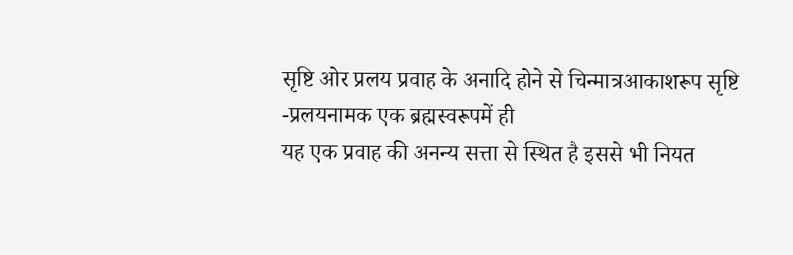सृष्टि ओर प्रलय प्रवाह के अनादि होने से चिन्मात्रआकाशरूप सृष्टि -प्रलयनामक एक ब्रह्मस्वरूपमें ही
यह एक प्रवाह की अनन्य सत्ता से स्थित है इससे भी नियत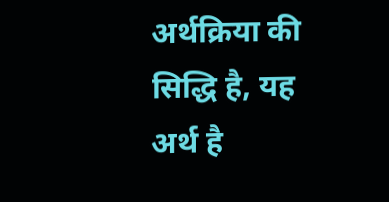अर्थक्रिया की सिद्धि है, यह अर्थ है